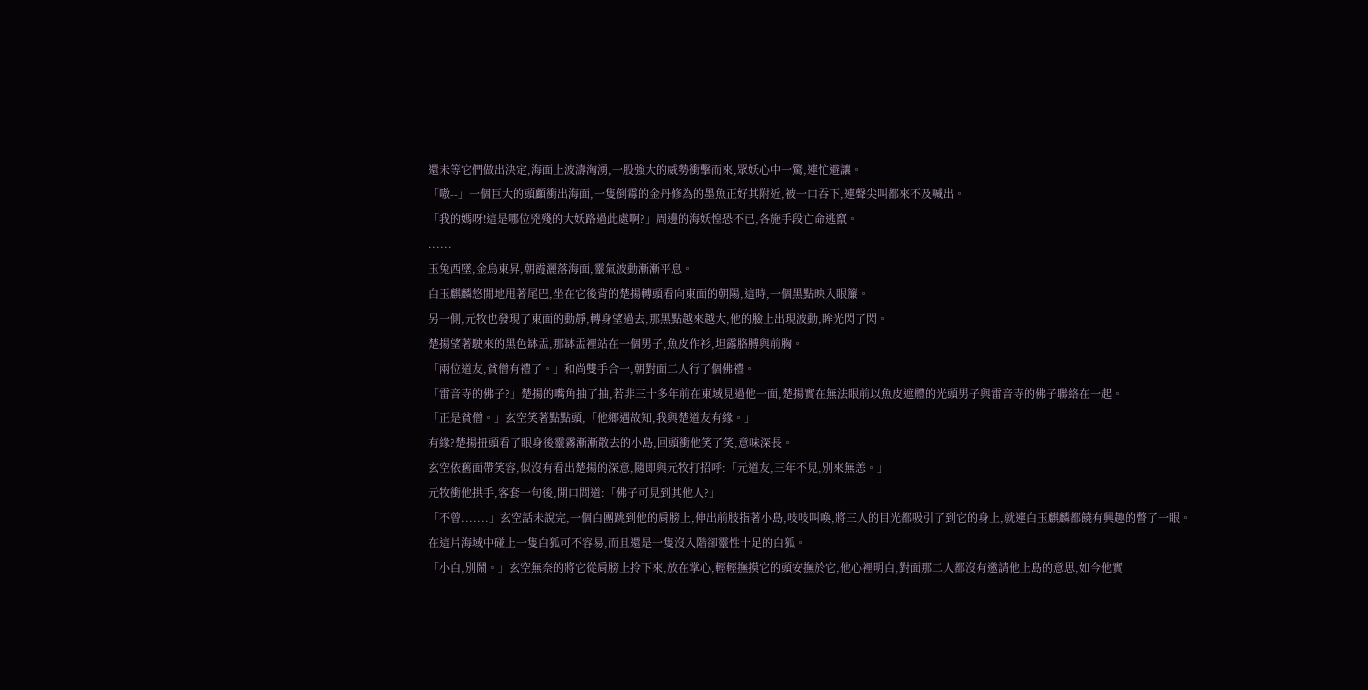還未等它們做出決定,海面上波濤洶湧,一股強大的威勢衝擊而來,眾妖心中一驚,連忙避讓。
「嗷--」一個巨大的頭顱衝出海面,一隻倒霉的金丹修為的墨魚正好其附近,被一口吞下,連聲尖叫都來不及喊出。
「我的媽呀!這是哪位兇殘的大妖路過此處啊?」周邊的海妖惶恐不已,各施手段亡命逃竄。
......
玉兔西墜,金烏東昇,朝霞灑落海面,靈氣波動漸漸平息。
白玉麒麟悠閒地甩著尾巴,坐在它後背的楚揚轉頭看向東面的朝陽,這時,一個黑點映入眼簾。
另一側,元牧也發現了東面的動靜,轉身望過去,那黑點越來越大,他的臉上出現波動,眸光閃了閃。
楚揚望著駛來的黑色缽盂,那缽盂裡站在一個男子,魚皮作衫,坦露胳膊與前胸。
「兩位道友,貧僧有禮了。」和尚雙手合一,朝對面二人行了個佛禮。
「雷音寺的佛子?」楚揚的嘴角抽了抽,若非三十多年前在東域見過他一面,楚揚實在無法眼前以魚皮遮體的光頭男子與雷音寺的佛子聯絡在一起。
「正是貧僧。」玄空笑著點點頭,「他鄉遇故知,我與楚道友有緣。」
有緣?楚揚扭頭看了眼身後靈霧漸漸散去的小島,回頭衝他笑了笑,意味深長。
玄空依舊面帶笑容,似沒有看出楚揚的深意,隨即與元牧打招呼:「元道友,三年不見,別來無恙。」
元牧衝他拱手,客套一句後,開口問道:「佛子可見到其他人?」
「不曾.......」玄空話未說完,一個白團跳到他的肩膀上,伸出前肢指著小島,吱吱叫喚,將三人的目光都吸引了到它的身上,就連白玉麒麟都饒有興趣的瞥了一眼。
在這片海域中碰上一隻白狐可不容易,而且還是一隻沒入階卻靈性十足的白狐。
「小白,別鬧。」玄空無奈的將它從肩膀上拎下來,放在掌心,輕輕撫摸它的頭安撫於它,他心裡明白,對面那二人都沒有邀請他上島的意思,如今他實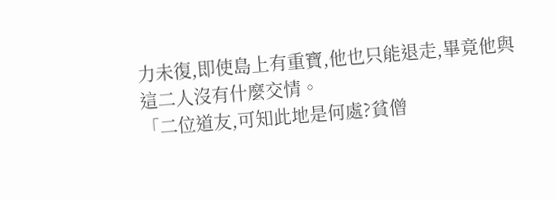力未復,即使島上有重寶,他也只能退走,畢竟他與這二人沒有什麼交情。
「二位道友,可知此地是何處?貧僧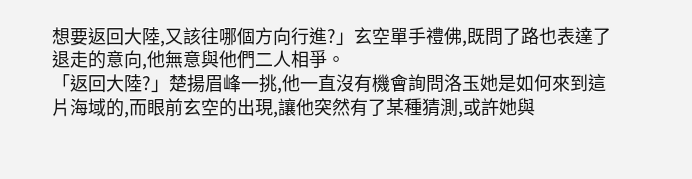想要返回大陸,又該往哪個方向行進?」玄空單手禮佛,既問了路也表達了退走的意向,他無意與他們二人相爭。
「返回大陸?」楚揚眉峰一挑,他一直沒有機會詢問洛玉她是如何來到這片海域的,而眼前玄空的出現,讓他突然有了某種猜測,或許她與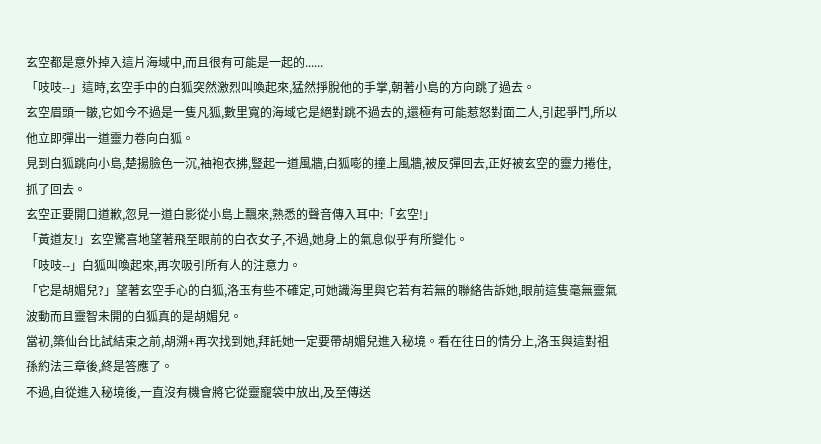玄空都是意外掉入這片海域中,而且很有可能是一起的......
「吱吱--」這時,玄空手中的白狐突然激烈叫喚起來,猛然掙脫他的手掌,朝著小島的方向跳了過去。
玄空眉頭一皺,它如今不過是一隻凡狐,數里寬的海域它是絕對跳不過去的,還極有可能惹怒對面二人,引起爭鬥,所以他立即彈出一道靈力卷向白狐。
見到白狐跳向小島,楚揚臉色一沉,袖袍衣拂,豎起一道風牆,白狐嘭的撞上風牆,被反彈回去,正好被玄空的靈力捲住,抓了回去。
玄空正要開口道歉,忽見一道白影從小島上飄來,熟悉的聲音傳入耳中:「玄空!」
「黃道友!」玄空驚喜地望著飛至眼前的白衣女子,不過,她身上的氣息似乎有所變化。
「吱吱--」白狐叫喚起來,再次吸引所有人的注意力。
「它是胡媚兒?」望著玄空手心的白狐,洛玉有些不確定,可她識海里與它若有若無的聯絡告訴她,眼前這隻毫無靈氣波動而且靈智未開的白狐真的是胡媚兒。
當初,築仙台比試結束之前,胡溯+再次找到她,拜託她一定要帶胡媚兒進入秘境。看在往日的情分上,洛玉與這對祖孫約法三章後,終是答應了。
不過,自從進入秘境後,一直沒有機會將它從靈寵袋中放出,及至傳送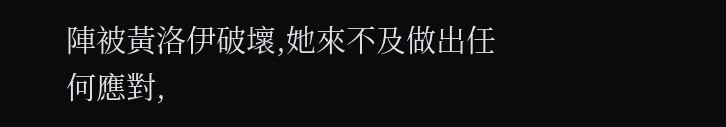陣被黃洛伊破壞,她來不及做出任何應對,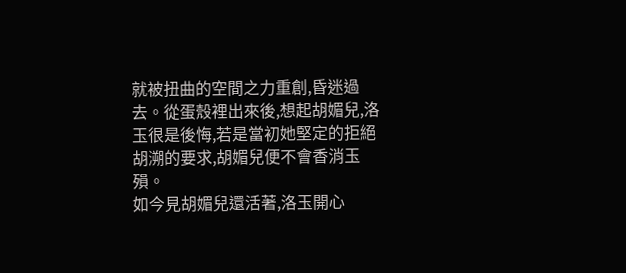就被扭曲的空間之力重創,昏迷過去。從蛋殼裡出來後,想起胡媚兒,洛玉很是後悔,若是當初她堅定的拒絕胡溯的要求,胡媚兒便不會香消玉殞。
如今見胡媚兒還活著,洛玉開心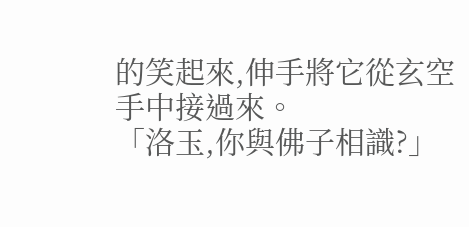的笑起來,伸手將它從玄空手中接過來。
「洛玉,你與佛子相識?」